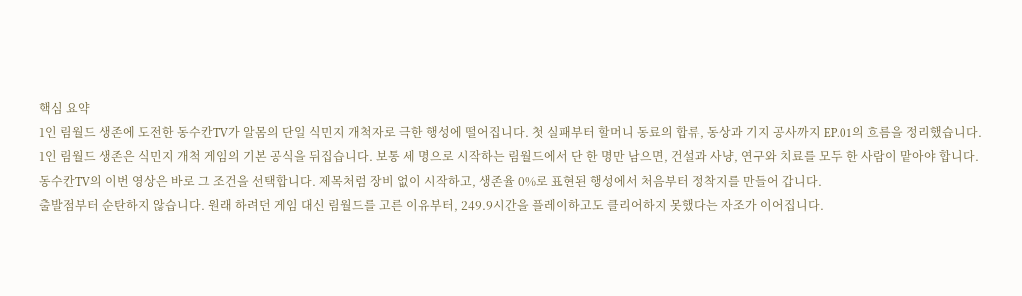핵심 요약
1인 림월드 생존에 도전한 동수칸TV가 알몸의 단일 식민지 개척자로 극한 행성에 떨어집니다. 첫 실패부터 할머니 동료의 합류, 동상과 기지 공사까지 EP.01의 흐름을 정리했습니다.
1인 림월드 생존은 식민지 개척 게임의 기본 공식을 뒤집습니다. 보통 세 명으로 시작하는 림월드에서 단 한 명만 남으면, 건설과 사냥, 연구와 치료를 모두 한 사람이 맡아야 합니다.
동수칸TV의 이번 영상은 바로 그 조건을 선택합니다. 제목처럼 장비 없이 시작하고, 생존율 0%로 표현된 행성에서 처음부터 정착지를 만들어 갑니다.
출발점부터 순탄하지 않습니다. 원래 하려던 게임 대신 림월드를 고른 이유부터, 249.9시간을 플레이하고도 클리어하지 못했다는 자조가 이어집니다.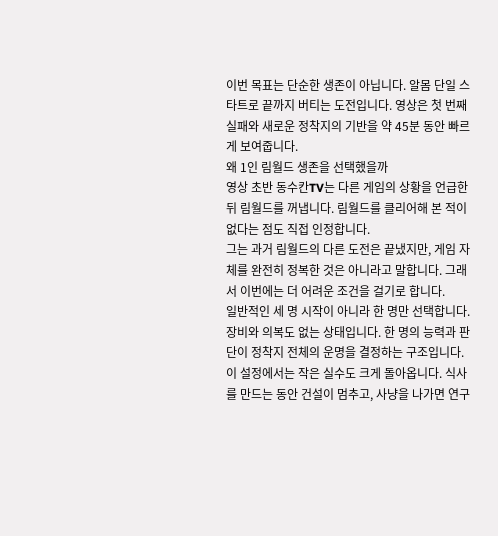이번 목표는 단순한 생존이 아닙니다. 알몸 단일 스타트로 끝까지 버티는 도전입니다. 영상은 첫 번째 실패와 새로운 정착지의 기반을 약 45분 동안 빠르게 보여줍니다.
왜 1인 림월드 생존을 선택했을까
영상 초반 동수칸TV는 다른 게임의 상황을 언급한 뒤 림월드를 꺼냅니다. 림월드를 클리어해 본 적이 없다는 점도 직접 인정합니다.
그는 과거 림월드의 다른 도전은 끝냈지만, 게임 자체를 완전히 정복한 것은 아니라고 말합니다. 그래서 이번에는 더 어려운 조건을 걸기로 합니다.
일반적인 세 명 시작이 아니라 한 명만 선택합니다. 장비와 의복도 없는 상태입니다. 한 명의 능력과 판단이 정착지 전체의 운명을 결정하는 구조입니다.
이 설정에서는 작은 실수도 크게 돌아옵니다. 식사를 만드는 동안 건설이 멈추고, 사냥을 나가면 연구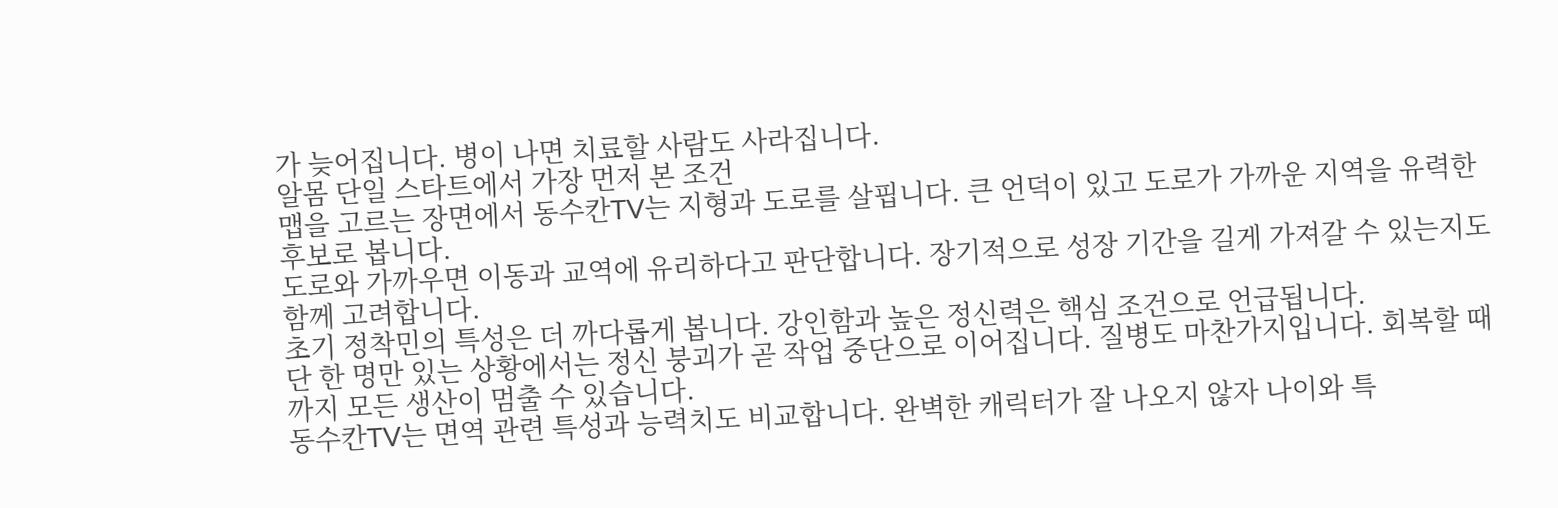가 늦어집니다. 병이 나면 치료할 사람도 사라집니다.
알몸 단일 스타트에서 가장 먼저 본 조건
맵을 고르는 장면에서 동수칸TV는 지형과 도로를 살핍니다. 큰 언덕이 있고 도로가 가까운 지역을 유력한 후보로 봅니다.
도로와 가까우면 이동과 교역에 유리하다고 판단합니다. 장기적으로 성장 기간을 길게 가져갈 수 있는지도 함께 고려합니다.
초기 정착민의 특성은 더 까다롭게 봅니다. 강인함과 높은 정신력은 핵심 조건으로 언급됩니다.
단 한 명만 있는 상황에서는 정신 붕괴가 곧 작업 중단으로 이어집니다. 질병도 마찬가지입니다. 회복할 때까지 모든 생산이 멈출 수 있습니다.
동수칸TV는 면역 관련 특성과 능력치도 비교합니다. 완벽한 캐릭터가 잘 나오지 않자 나이와 특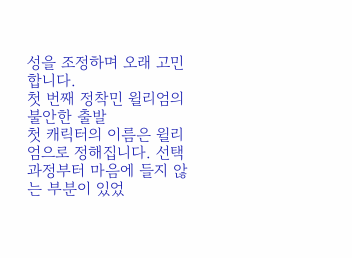성을 조정하며 오래 고민합니다.
첫 번째 정착민 윌리엄의 불안한 출발
첫 캐릭터의 이름은 윌리엄으로 정해집니다. 선택 과정부터 마음에 들지 않는 부분이 있었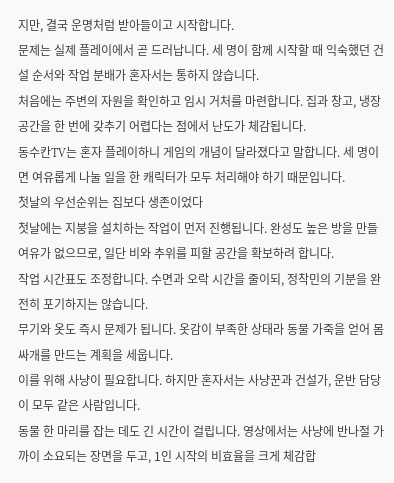지만, 결국 운명처럼 받아들이고 시작합니다.
문제는 실제 플레이에서 곧 드러납니다. 세 명이 함께 시작할 때 익숙했던 건설 순서와 작업 분배가 혼자서는 통하지 않습니다.
처음에는 주변의 자원을 확인하고 임시 거처를 마련합니다. 집과 창고, 냉장 공간을 한 번에 갖추기 어렵다는 점에서 난도가 체감됩니다.
동수칸TV는 혼자 플레이하니 게임의 개념이 달라졌다고 말합니다. 세 명이면 여유롭게 나눌 일을 한 캐릭터가 모두 처리해야 하기 때문입니다.
첫날의 우선순위는 집보다 생존이었다
첫날에는 지붕을 설치하는 작업이 먼저 진행됩니다. 완성도 높은 방을 만들 여유가 없으므로, 일단 비와 추위를 피할 공간을 확보하려 합니다.
작업 시간표도 조정합니다. 수면과 오락 시간을 줄이되, 정착민의 기분을 완전히 포기하지는 않습니다.
무기와 옷도 즉시 문제가 됩니다. 옷감이 부족한 상태라 동물 가죽을 얻어 몸싸개를 만드는 계획을 세웁니다.
이를 위해 사냥이 필요합니다. 하지만 혼자서는 사냥꾼과 건설가, 운반 담당이 모두 같은 사람입니다.
동물 한 마리를 잡는 데도 긴 시간이 걸립니다. 영상에서는 사냥에 반나절 가까이 소요되는 장면을 두고, 1인 시작의 비효율을 크게 체감합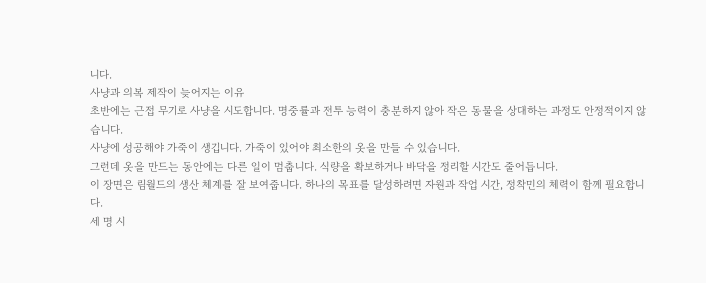니다.
사냥과 의복 제작이 늦어지는 이유
초반에는 근접 무기로 사냥을 시도합니다. 명중률과 전투 능력이 충분하지 않아 작은 동물을 상대하는 과정도 안정적이지 않습니다.
사냥에 성공해야 가죽이 생깁니다. 가죽이 있어야 최소한의 옷을 만들 수 있습니다.
그런데 옷을 만드는 동안에는 다른 일이 멈춥니다. 식량을 확보하거나 바닥을 정리할 시간도 줄어듭니다.
이 장면은 림월드의 생산 체계를 잘 보여줍니다. 하나의 목표를 달성하려면 자원과 작업 시간, 정착민의 체력이 함께 필요합니다.
세 명 시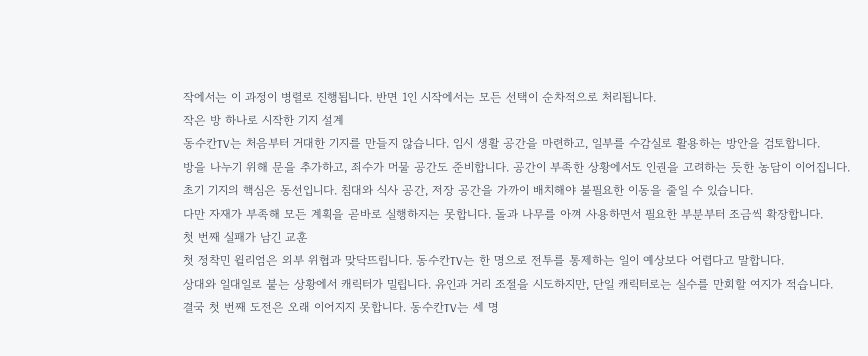작에서는 이 과정이 병렬로 진행됩니다. 반면 1인 시작에서는 모든 선택이 순차적으로 처리됩니다.
작은 방 하나로 시작한 기지 설계
동수칸TV는 처음부터 거대한 기지를 만들지 않습니다. 임시 생활 공간을 마련하고, 일부를 수감실로 활용하는 방안을 검토합니다.
방을 나누기 위해 문을 추가하고, 죄수가 머물 공간도 준비합니다. 공간이 부족한 상황에서도 인권을 고려하는 듯한 농담이 이어집니다.
초기 기지의 핵심은 동선입니다. 침대와 식사 공간, 저장 공간을 가까이 배치해야 불필요한 이동을 줄일 수 있습니다.
다만 자재가 부족해 모든 계획을 곧바로 실행하지는 못합니다. 돌과 나무를 아껴 사용하면서 필요한 부분부터 조금씩 확장합니다.
첫 번째 실패가 남긴 교훈
첫 정착민 윌리엄은 외부 위협과 맞닥뜨립니다. 동수칸TV는 한 명으로 전투를 통제하는 일이 예상보다 어렵다고 말합니다.
상대와 일대일로 붙는 상황에서 캐릭터가 밀립니다. 유인과 거리 조절을 시도하지만, 단일 캐릭터로는 실수를 만회할 여지가 적습니다.
결국 첫 번째 도전은 오래 이어지지 못합니다. 동수칸TV는 세 명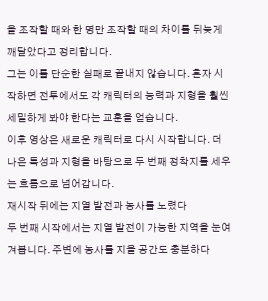을 조작할 때와 한 명만 조작할 때의 차이를 뒤늦게 깨달았다고 정리합니다.
그는 이를 단순한 실패로 끝내지 않습니다. 혼자 시작하면 전투에서도 각 캐릭터의 능력과 지형을 훨씬 세밀하게 봐야 한다는 교훈을 얻습니다.
이후 영상은 새로운 캐릭터로 다시 시작합니다. 더 나은 특성과 지형을 바탕으로 두 번째 정착지를 세우는 흐름으로 넘어갑니다.
재시작 뒤에는 지열 발전과 농사를 노렸다
두 번째 시작에서는 지열 발전이 가능한 지역을 눈여겨봅니다. 주변에 농사를 지을 공간도 충분하다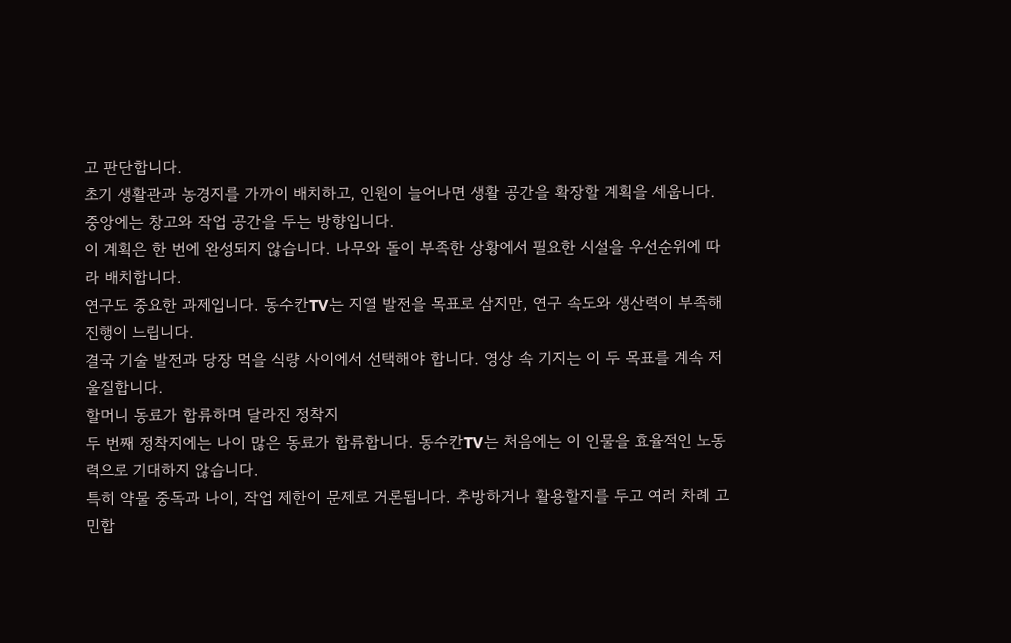고 판단합니다.
초기 생활관과 농경지를 가까이 배치하고, 인원이 늘어나면 생활 공간을 확장할 계획을 세웁니다. 중앙에는 창고와 작업 공간을 두는 방향입니다.
이 계획은 한 번에 완성되지 않습니다. 나무와 돌이 부족한 상황에서 필요한 시설을 우선순위에 따라 배치합니다.
연구도 중요한 과제입니다. 동수칸TV는 지열 발전을 목표로 삼지만, 연구 속도와 생산력이 부족해 진행이 느립니다.
결국 기술 발전과 당장 먹을 식량 사이에서 선택해야 합니다. 영상 속 기지는 이 두 목표를 계속 저울질합니다.
할머니 동료가 합류하며 달라진 정착지
두 번째 정착지에는 나이 많은 동료가 합류합니다. 동수칸TV는 처음에는 이 인물을 효율적인 노동력으로 기대하지 않습니다.
특히 약물 중독과 나이, 작업 제한이 문제로 거론됩니다. 추방하거나 활용할지를 두고 여러 차례 고민합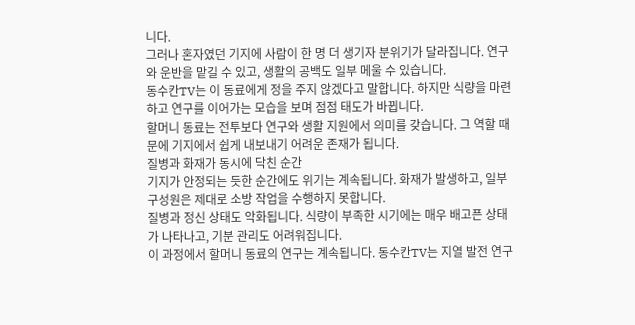니다.
그러나 혼자였던 기지에 사람이 한 명 더 생기자 분위기가 달라집니다. 연구와 운반을 맡길 수 있고, 생활의 공백도 일부 메울 수 있습니다.
동수칸TV는 이 동료에게 정을 주지 않겠다고 말합니다. 하지만 식량을 마련하고 연구를 이어가는 모습을 보며 점점 태도가 바뀝니다.
할머니 동료는 전투보다 연구와 생활 지원에서 의미를 갖습니다. 그 역할 때문에 기지에서 쉽게 내보내기 어려운 존재가 됩니다.
질병과 화재가 동시에 닥친 순간
기지가 안정되는 듯한 순간에도 위기는 계속됩니다. 화재가 발생하고, 일부 구성원은 제대로 소방 작업을 수행하지 못합니다.
질병과 정신 상태도 악화됩니다. 식량이 부족한 시기에는 매우 배고픈 상태가 나타나고, 기분 관리도 어려워집니다.
이 과정에서 할머니 동료의 연구는 계속됩니다. 동수칸TV는 지열 발전 연구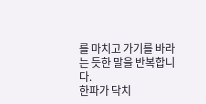를 마치고 가기를 바라는 듯한 말을 반복합니다.
한파가 닥치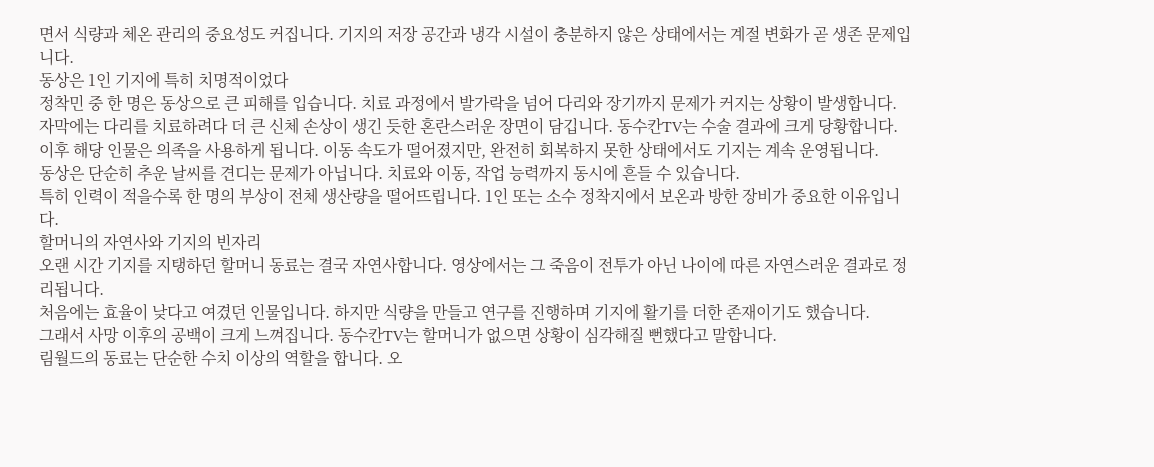면서 식량과 체온 관리의 중요성도 커집니다. 기지의 저장 공간과 냉각 시설이 충분하지 않은 상태에서는 계절 변화가 곧 생존 문제입니다.
동상은 1인 기지에 특히 치명적이었다
정착민 중 한 명은 동상으로 큰 피해를 입습니다. 치료 과정에서 발가락을 넘어 다리와 장기까지 문제가 커지는 상황이 발생합니다.
자막에는 다리를 치료하려다 더 큰 신체 손상이 생긴 듯한 혼란스러운 장면이 담깁니다. 동수칸TV는 수술 결과에 크게 당황합니다.
이후 해당 인물은 의족을 사용하게 됩니다. 이동 속도가 떨어졌지만, 완전히 회복하지 못한 상태에서도 기지는 계속 운영됩니다.
동상은 단순히 추운 날씨를 견디는 문제가 아닙니다. 치료와 이동, 작업 능력까지 동시에 흔들 수 있습니다.
특히 인력이 적을수록 한 명의 부상이 전체 생산량을 떨어뜨립니다. 1인 또는 소수 정착지에서 보온과 방한 장비가 중요한 이유입니다.
할머니의 자연사와 기지의 빈자리
오랜 시간 기지를 지탱하던 할머니 동료는 결국 자연사합니다. 영상에서는 그 죽음이 전투가 아닌 나이에 따른 자연스러운 결과로 정리됩니다.
처음에는 효율이 낮다고 여겼던 인물입니다. 하지만 식량을 만들고 연구를 진행하며 기지에 활기를 더한 존재이기도 했습니다.
그래서 사망 이후의 공백이 크게 느껴집니다. 동수칸TV는 할머니가 없으면 상황이 심각해질 뻔했다고 말합니다.
림월드의 동료는 단순한 수치 이상의 역할을 합니다. 오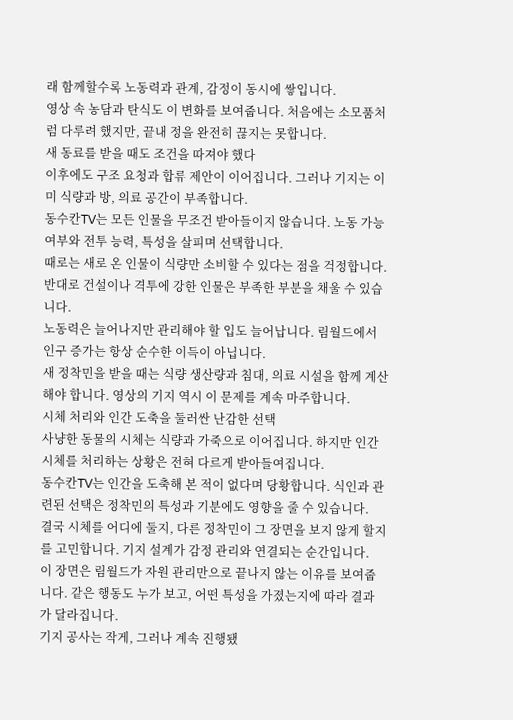래 함께할수록 노동력과 관계, 감정이 동시에 쌓입니다.
영상 속 농담과 탄식도 이 변화를 보여줍니다. 처음에는 소모품처럼 다루려 했지만, 끝내 정을 완전히 끊지는 못합니다.
새 동료를 받을 때도 조건을 따져야 했다
이후에도 구조 요청과 합류 제안이 이어집니다. 그러나 기지는 이미 식량과 방, 의료 공간이 부족합니다.
동수칸TV는 모든 인물을 무조건 받아들이지 않습니다. 노동 가능 여부와 전투 능력, 특성을 살피며 선택합니다.
때로는 새로 온 인물이 식량만 소비할 수 있다는 점을 걱정합니다. 반대로 건설이나 격투에 강한 인물은 부족한 부분을 채울 수 있습니다.
노동력은 늘어나지만 관리해야 할 입도 늘어납니다. 림월드에서 인구 증가는 항상 순수한 이득이 아닙니다.
새 정착민을 받을 때는 식량 생산량과 침대, 의료 시설을 함께 계산해야 합니다. 영상의 기지 역시 이 문제를 계속 마주합니다.
시체 처리와 인간 도축을 둘러싼 난감한 선택
사냥한 동물의 시체는 식량과 가죽으로 이어집니다. 하지만 인간 시체를 처리하는 상황은 전혀 다르게 받아들여집니다.
동수칸TV는 인간을 도축해 본 적이 없다며 당황합니다. 식인과 관련된 선택은 정착민의 특성과 기분에도 영향을 줄 수 있습니다.
결국 시체를 어디에 둘지, 다른 정착민이 그 장면을 보지 않게 할지를 고민합니다. 기지 설계가 감정 관리와 연결되는 순간입니다.
이 장면은 림월드가 자원 관리만으로 끝나지 않는 이유를 보여줍니다. 같은 행동도 누가 보고, 어떤 특성을 가졌는지에 따라 결과가 달라집니다.
기지 공사는 작게, 그러나 계속 진행됐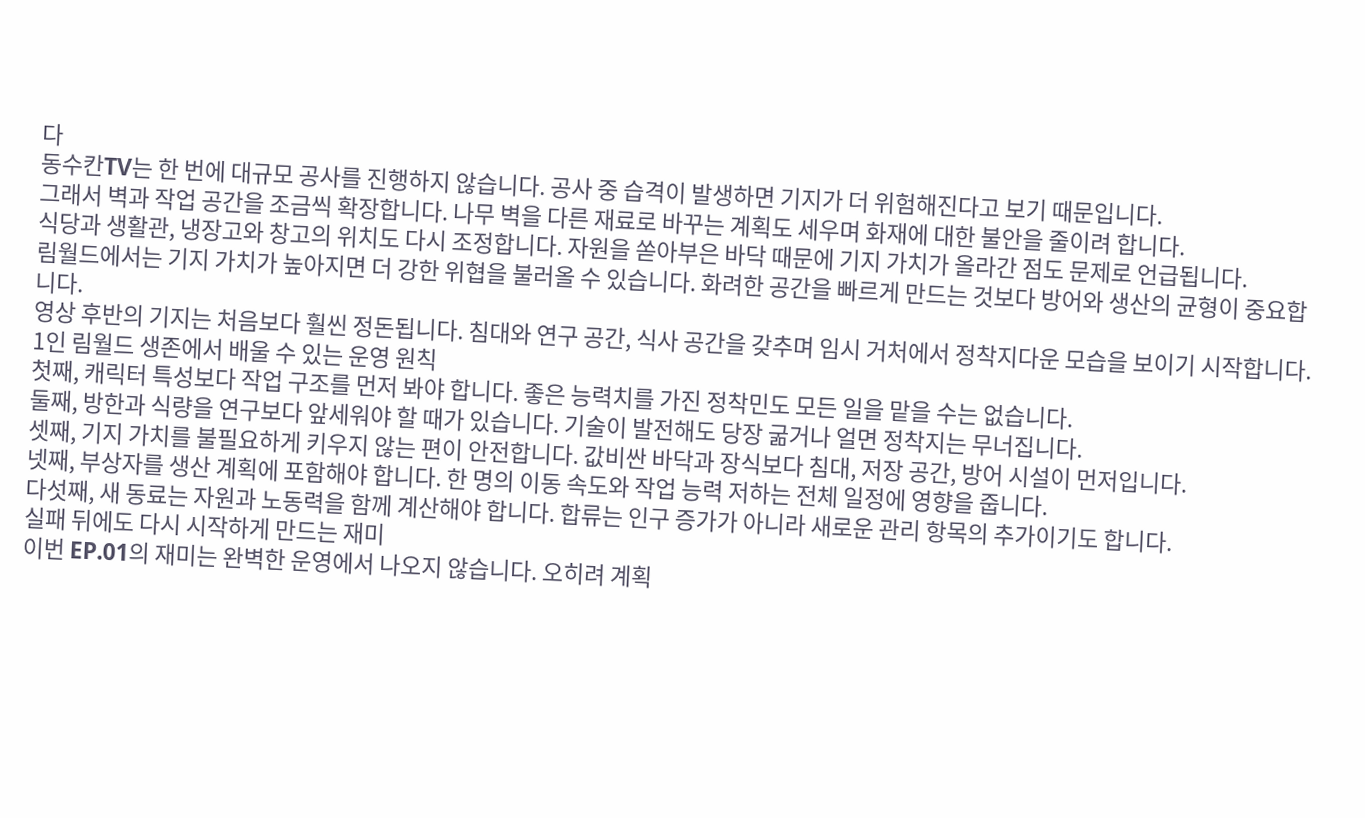다
동수칸TV는 한 번에 대규모 공사를 진행하지 않습니다. 공사 중 습격이 발생하면 기지가 더 위험해진다고 보기 때문입니다.
그래서 벽과 작업 공간을 조금씩 확장합니다. 나무 벽을 다른 재료로 바꾸는 계획도 세우며 화재에 대한 불안을 줄이려 합니다.
식당과 생활관, 냉장고와 창고의 위치도 다시 조정합니다. 자원을 쏟아부은 바닥 때문에 기지 가치가 올라간 점도 문제로 언급됩니다.
림월드에서는 기지 가치가 높아지면 더 강한 위협을 불러올 수 있습니다. 화려한 공간을 빠르게 만드는 것보다 방어와 생산의 균형이 중요합니다.
영상 후반의 기지는 처음보다 훨씬 정돈됩니다. 침대와 연구 공간, 식사 공간을 갖추며 임시 거처에서 정착지다운 모습을 보이기 시작합니다.
1인 림월드 생존에서 배울 수 있는 운영 원칙
첫째, 캐릭터 특성보다 작업 구조를 먼저 봐야 합니다. 좋은 능력치를 가진 정착민도 모든 일을 맡을 수는 없습니다.
둘째, 방한과 식량을 연구보다 앞세워야 할 때가 있습니다. 기술이 발전해도 당장 굶거나 얼면 정착지는 무너집니다.
셋째, 기지 가치를 불필요하게 키우지 않는 편이 안전합니다. 값비싼 바닥과 장식보다 침대, 저장 공간, 방어 시설이 먼저입니다.
넷째, 부상자를 생산 계획에 포함해야 합니다. 한 명의 이동 속도와 작업 능력 저하는 전체 일정에 영향을 줍니다.
다섯째, 새 동료는 자원과 노동력을 함께 계산해야 합니다. 합류는 인구 증가가 아니라 새로운 관리 항목의 추가이기도 합니다.
실패 뒤에도 다시 시작하게 만드는 재미
이번 EP.01의 재미는 완벽한 운영에서 나오지 않습니다. 오히려 계획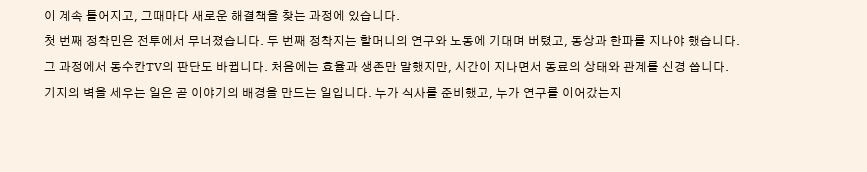이 계속 틀어지고, 그때마다 새로운 해결책을 찾는 과정에 있습니다.
첫 번째 정착민은 전투에서 무너졌습니다. 두 번째 정착지는 할머니의 연구와 노동에 기대며 버텼고, 동상과 한파를 지나야 했습니다.
그 과정에서 동수칸TV의 판단도 바뀝니다. 처음에는 효율과 생존만 말했지만, 시간이 지나면서 동료의 상태와 관계를 신경 씁니다.
기지의 벽을 세우는 일은 곧 이야기의 배경을 만드는 일입니다. 누가 식사를 준비했고, 누가 연구를 이어갔는지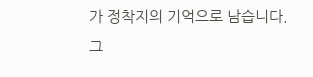가 정착지의 기억으로 남습니다.
그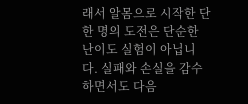래서 알몸으로 시작한 단 한 명의 도전은 단순한 난이도 실험이 아닙니다. 실패와 손실을 감수하면서도 다음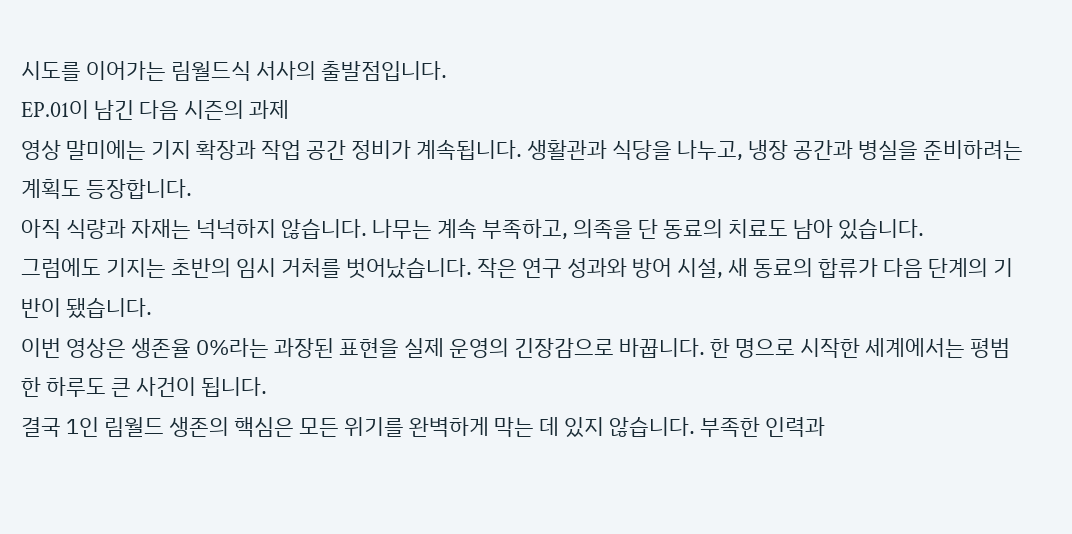시도를 이어가는 림월드식 서사의 출발점입니다.
EP.01이 남긴 다음 시즌의 과제
영상 말미에는 기지 확장과 작업 공간 정비가 계속됩니다. 생활관과 식당을 나누고, 냉장 공간과 병실을 준비하려는 계획도 등장합니다.
아직 식량과 자재는 넉넉하지 않습니다. 나무는 계속 부족하고, 의족을 단 동료의 치료도 남아 있습니다.
그럼에도 기지는 초반의 임시 거처를 벗어났습니다. 작은 연구 성과와 방어 시설, 새 동료의 합류가 다음 단계의 기반이 됐습니다.
이번 영상은 생존율 0%라는 과장된 표현을 실제 운영의 긴장감으로 바꿉니다. 한 명으로 시작한 세계에서는 평범한 하루도 큰 사건이 됩니다.
결국 1인 림월드 생존의 핵심은 모든 위기를 완벽하게 막는 데 있지 않습니다. 부족한 인력과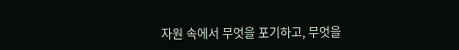자원 속에서 무엇을 포기하고, 무엇을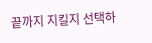끝까지 지킬지 선택하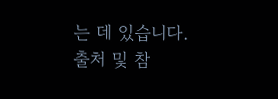는 데 있습니다.
출처 및 참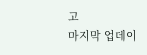고
마지막 업데이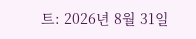트: 2026년 8월 31일